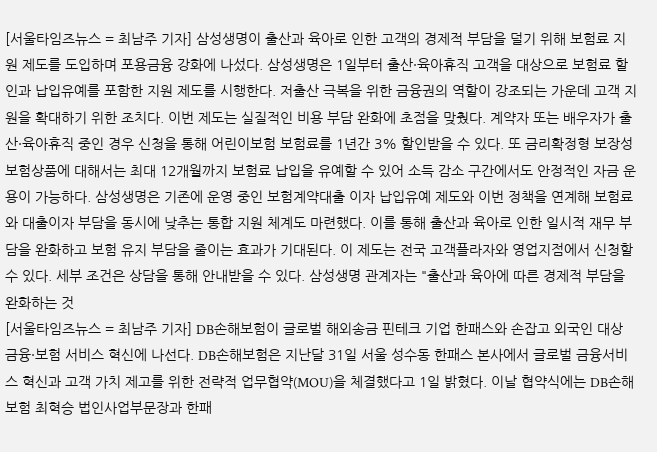[서울타임즈뉴스 = 최남주 기자] 삼성생명이 출산과 육아로 인한 고객의 경제적 부담을 덜기 위해 보험료 지원 제도를 도입하며 포용금융 강화에 나섰다. 삼성생명은 1일부터 출산·육아휴직 고객을 대상으로 보험료 할인과 납입유예를 포함한 지원 제도를 시행한다. 저출산 극복을 위한 금융권의 역할이 강조되는 가운데 고객 지원을 확대하기 위한 조치다. 이번 제도는 실질적인 비용 부담 완화에 초점을 맞췄다. 계약자 또는 배우자가 출산·육아휴직 중인 경우 신청을 통해 어린이보험 보험료를 1년간 3% 할인받을 수 있다. 또 금리확정형 보장성 보험상품에 대해서는 최대 12개월까지 보험료 납입을 유예할 수 있어 소득 감소 구간에서도 안정적인 자금 운용이 가능하다. 삼성생명은 기존에 운영 중인 보험계약대출 이자 납입유예 제도와 이번 정책을 연계해 보험료와 대출이자 부담을 동시에 낮추는 통합 지원 체계도 마련했다. 이를 통해 출산과 육아로 인한 일시적 재무 부담을 완화하고 보험 유지 부담을 줄이는 효과가 기대된다. 이 제도는 전국 고객플라자와 영업지점에서 신청할 수 있다. 세부 조건은 상담을 통해 안내받을 수 있다. 삼성생명 관계자는 "출산과 육아에 따른 경제적 부담을 완화하는 것
[서울타임즈뉴스 = 최남주 기자] DB손해보험이 글로벌 해외송금 핀테크 기업 한패스와 손잡고 외국인 대상 금융·보험 서비스 혁신에 나선다. DB손해보험은 지난달 31일 서울 성수동 한패스 본사에서 글로벌 금융서비스 혁신과 고객 가치 제고를 위한 전략적 업무협약(MOU)을 체결했다고 1일 밝혔다. 이날 협약식에는 DB손해보험 최혁승 법인사업부문장과 한패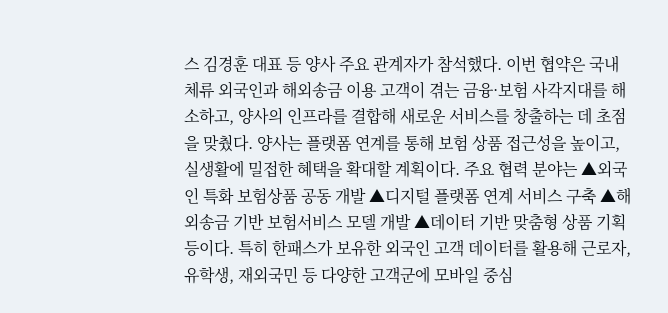스 김경훈 대표 등 양사 주요 관계자가 참석했다. 이번 협약은 국내 체류 외국인과 해외송금 이용 고객이 겪는 금융·보험 사각지대를 해소하고, 양사의 인프라를 결합해 새로운 서비스를 창출하는 데 초점을 맞췄다. 양사는 플랫폼 연계를 통해 보험 상품 접근성을 높이고, 실생활에 밀접한 혜택을 확대할 계획이다. 주요 협력 분야는 ▲외국인 특화 보험상품 공동 개발 ▲디지털 플랫폼 연계 서비스 구축 ▲해외송금 기반 보험서비스 모델 개발 ▲데이터 기반 맞춤형 상품 기획 등이다. 특히 한패스가 보유한 외국인 고객 데이터를 활용해 근로자, 유학생, 재외국민 등 다양한 고객군에 모바일 중심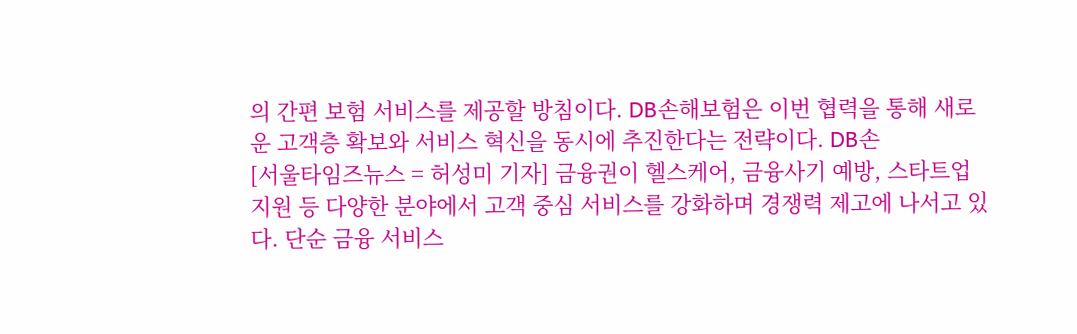의 간편 보험 서비스를 제공할 방침이다. DB손해보험은 이번 협력을 통해 새로운 고객층 확보와 서비스 혁신을 동시에 추진한다는 전략이다. DB손
[서울타임즈뉴스 = 허성미 기자] 금융권이 헬스케어, 금융사기 예방, 스타트업 지원 등 다양한 분야에서 고객 중심 서비스를 강화하며 경쟁력 제고에 나서고 있다. 단순 금융 서비스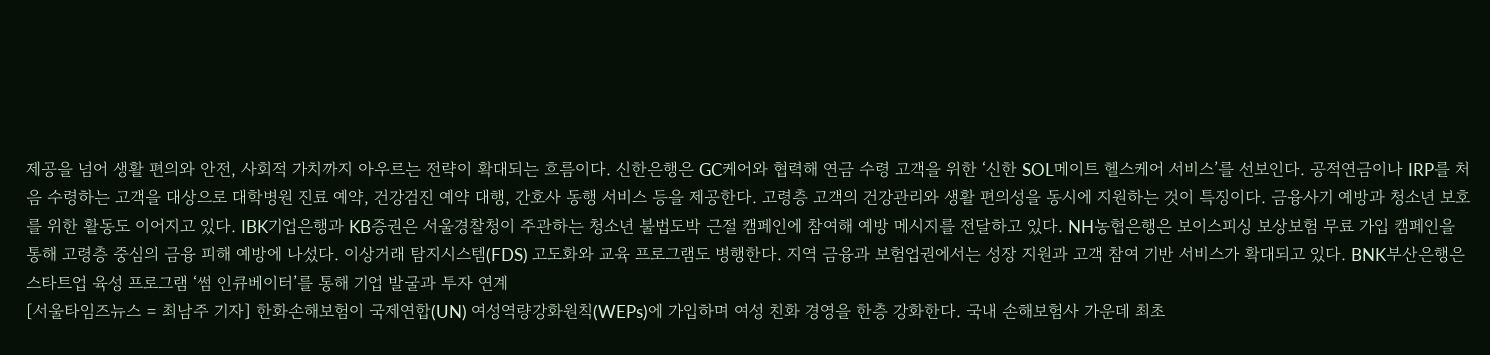제공을 넘어 생활 편의와 안전, 사회적 가치까지 아우르는 전략이 확대되는 흐름이다. 신한은행은 GC케어와 협력해 연금 수령 고객을 위한 ‘신한 SOL메이트 헬스케어 서비스’를 선보인다. 공적연금이나 IRP를 처음 수령하는 고객을 대상으로 대학병원 진료 예약, 건강검진 예약 대행, 간호사 동행 서비스 등을 제공한다. 고령층 고객의 건강관리와 생활 편의성을 동시에 지원하는 것이 특징이다. 금융사기 예방과 청소년 보호를 위한 활동도 이어지고 있다. IBK기업은행과 KB증권은 서울경찰청이 주관하는 청소년 불법도박 근절 캠페인에 참여해 예방 메시지를 전달하고 있다. NH농협은행은 보이스피싱 보상보험 무료 가입 캠페인을 통해 고령층 중심의 금융 피해 예방에 나섰다. 이상거래 탐지시스템(FDS) 고도화와 교육 프로그램도 병행한다. 지역 금융과 보험업권에서는 성장 지원과 고객 참여 기반 서비스가 확대되고 있다. BNK부산은행은 스타트업 육성 프로그램 ‘썸 인큐베이터’를 통해 기업 발굴과 투자 연계
[서울타임즈뉴스 = 최남주 기자] 한화손해보험이 국제연합(UN) 여성역량강화원칙(WEPs)에 가입하며 여성 친화 경영을 한층 강화한다. 국내 손해보험사 가운데 최초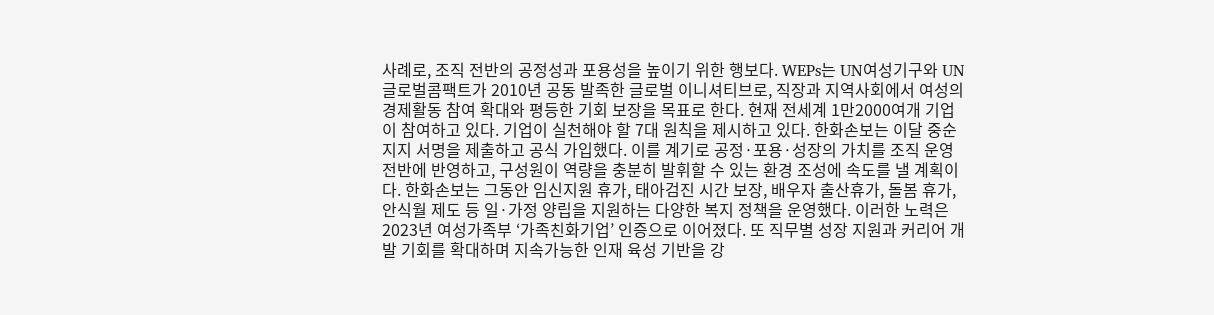사례로, 조직 전반의 공정성과 포용성을 높이기 위한 행보다. WEPs는 UN여성기구와 UN글로벌콤팩트가 2010년 공동 발족한 글로벌 이니셔티브로, 직장과 지역사회에서 여성의 경제활동 참여 확대와 평등한 기회 보장을 목표로 한다. 현재 전세계 1만2000여개 기업이 참여하고 있다. 기업이 실천해야 할 7대 원칙을 제시하고 있다. 한화손보는 이달 중순 지지 서명을 제출하고 공식 가입했다. 이를 계기로 공정·포용·성장의 가치를 조직 운영 전반에 반영하고, 구성원이 역량을 충분히 발휘할 수 있는 환경 조성에 속도를 낼 계획이다. 한화손보는 그동안 임신지원 휴가, 태아검진 시간 보장, 배우자 출산휴가, 돌봄 휴가, 안식월 제도 등 일·가정 양립을 지원하는 다양한 복지 정책을 운영했다. 이러한 노력은 2023년 여성가족부 ‘가족친화기업’ 인증으로 이어졌다. 또 직무별 성장 지원과 커리어 개발 기회를 확대하며 지속가능한 인재 육성 기반을 강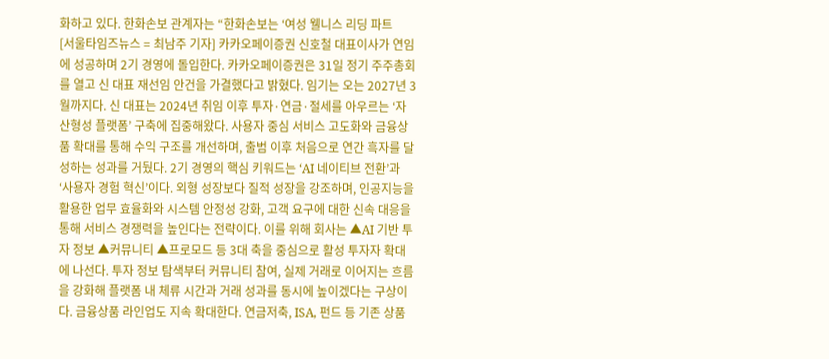화하고 있다. 한화손보 관계자는 “한화손보는 ‘여성 웰니스 리딩 파트
[서울타임즈뉴스 = 최남주 기자] 카카오페이증권 신호철 대표이사가 연임에 성공하며 2기 경영에 돌입한다. 카카오페이증권은 31일 정기 주주총회를 열고 신 대표 재선임 안건을 가결했다고 밝혔다. 임기는 오는 2027년 3월까지다. 신 대표는 2024년 취임 이후 투자·연금·절세를 아우르는 ‘자산형성 플랫폼’ 구축에 집중해왔다. 사용자 중심 서비스 고도화와 금융상품 확대를 통해 수익 구조를 개선하며, 출범 이후 처음으로 연간 흑자를 달성하는 성과를 거뒀다. 2기 경영의 핵심 키워드는 ‘AI 네이티브 전환’과 ‘사용자 경험 혁신’이다. 외형 성장보다 질적 성장을 강조하며, 인공지능을 활용한 업무 효율화와 시스템 안정성 강화, 고객 요구에 대한 신속 대응을 통해 서비스 경쟁력을 높인다는 전략이다. 이를 위해 회사는 ▲AI 기반 투자 정보 ▲커뮤니티 ▲프로모드 등 3대 축을 중심으로 활성 투자자 확대에 나선다. 투자 정보 탐색부터 커뮤니티 참여, 실제 거래로 이어지는 흐름을 강화해 플랫폼 내 체류 시간과 거래 성과를 동시에 높이겠다는 구상이다. 금융상품 라인업도 지속 확대한다. 연금저축, ISA, 펀드 등 기존 상품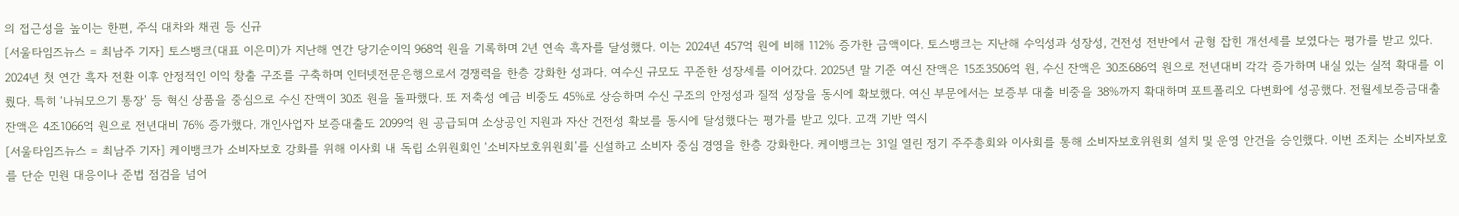의 접근성을 높이는 한편, 주식 대차와 채권 등 신규
[서울타임즈뉴스 = 최남주 기자] 토스뱅크(대표 이은미)가 지난해 연간 당기순이익 968억 원을 기록하며 2년 연속 흑자를 달성했다. 이는 2024년 457억 원에 비해 112% 증가한 금액이다. 토스뱅크는 지난해 수익성과 성장성, 건전성 전반에서 균형 잡힌 개선세를 보였다는 평가를 받고 있다. 2024년 첫 연간 흑자 전환 이후 안정적인 이익 창출 구조를 구축하며 인터넷전문은행으로서 경쟁력을 한층 강화한 성과다. 여수신 규모도 꾸준한 성장세를 이어갔다. 2025년 말 기준 여신 잔액은 15조3506억 원, 수신 잔액은 30조686억 원으로 전년대비 각각 증가하며 내실 있는 실적 확대를 이뤘다. 특히 ‘나눠모으기 통장’ 등 혁신 상품을 중심으로 수신 잔액이 30조 원을 돌파했다. 또 저축성 예금 비중도 45%로 상승하며 수신 구조의 안정성과 질적 성장을 동시에 확보했다. 여신 부문에서는 보증부 대출 비중을 38%까지 확대하며 포트폴리오 다변화에 성공했다. 전월세보증금대출 잔액은 4조1066억 원으로 전년대비 76% 증가했다. 개인사업자 보증대출도 2099억 원 공급되며 소상공인 지원과 자산 건전성 확보를 동시에 달성했다는 평가를 받고 있다. 고객 기반 역시
[서울타임즈뉴스 = 최남주 기자] 케이뱅크가 소비자보호 강화를 위해 이사회 내 독립 소위원회인 ‘소비자보호위원회’를 신설하고 소비자 중심 경영을 한층 강화한다. 케이뱅크는 31일 열린 정기 주주총회와 이사회를 통해 소비자보호위원회 설치 및 운영 안건을 승인했다. 이번 조치는 소비자보호를 단순 민원 대응이나 준법 점검을 넘어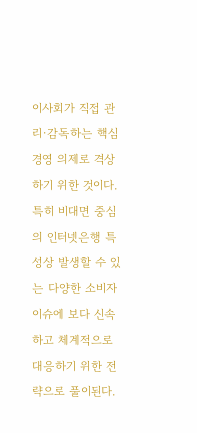이사회가 직접 관리·감독하는 핵심 경영 의제로 격상하기 위한 것이다. 특히 비대면 중심의 인터넷은행 특성상 발생할 수 있는 다양한 소비자 이슈에 보다 신속하고 체계적으로 대응하기 위한 전략으로 풀이된다.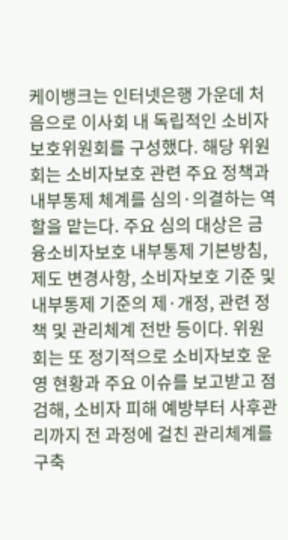케이뱅크는 인터넷은행 가운데 처음으로 이사회 내 독립적인 소비자보호위원회를 구성했다. 해당 위원회는 소비자보호 관련 주요 정책과 내부통제 체계를 심의·의결하는 역할을 맡는다. 주요 심의 대상은 금융소비자보호 내부통제 기본방침, 제도 변경사항, 소비자보호 기준 및 내부통제 기준의 제·개정, 관련 정책 및 관리체계 전반 등이다. 위원회는 또 정기적으로 소비자보호 운영 현황과 주요 이슈를 보고받고 점검해, 소비자 피해 예방부터 사후관리까지 전 과정에 걸친 관리체계를 구축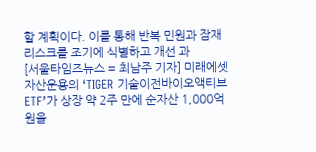할 계획이다. 이를 통해 반복 민원과 잠재 리스크를 조기에 식별하고 개선 과
[서울타임즈뉴스 = 최남주 기자] 미래에셋자산운용의 ‘TIGER 기술이전바이오액티브 ETF’가 상장 약 2주 만에 순자산 1,000억원을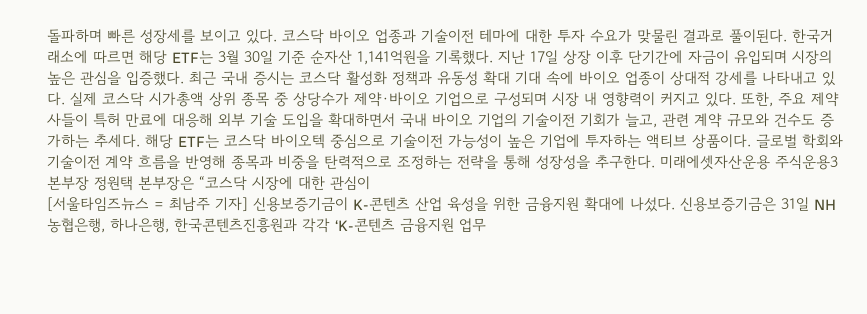돌파하며 빠른 성장세를 보이고 있다. 코스닥 바이오 업종과 기술이전 테마에 대한 투자 수요가 맞물린 결과로 풀이된다. 한국거래소에 따르면 해당 ETF는 3월 30일 기준 순자산 1,141억원을 기록했다. 지난 17일 상장 이후 단기간에 자금이 유입되며 시장의 높은 관심을 입증했다. 최근 국내 증시는 코스닥 활성화 정책과 유동성 확대 기대 속에 바이오 업종이 상대적 강세를 나타내고 있다. 실제 코스닥 시가총액 상위 종목 중 상당수가 제약·바이오 기업으로 구성되며 시장 내 영향력이 커지고 있다. 또한, 주요 제약사들이 특허 만료에 대응해 외부 기술 도입을 확대하면서 국내 바이오 기업의 기술이전 기회가 늘고, 관련 계약 규모와 건수도 증가하는 추세다. 해당 ETF는 코스닥 바이오텍 중심으로 기술이전 가능성이 높은 기업에 투자하는 액티브 상품이다. 글로벌 학회와 기술이전 계약 흐름을 반영해 종목과 비중을 탄력적으로 조정하는 전략을 통해 성장성을 추구한다. 미래에셋자산운용 주식운용3본부장 정원택 본부장은 “코스닥 시장에 대한 관심이
[서울타임즈뉴스 = 최남주 기자] 신용보증기금이 K-콘텐츠 산업 육성을 위한 금융지원 확대에 나섰다. 신용보증기금은 31일 NH농협은행, 하나은행, 한국콘텐츠진흥원과 각각 ‘K-콘텐츠 금융지원 업무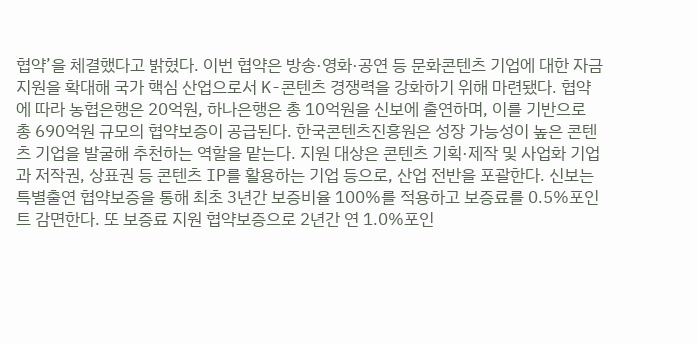협약’을 체결했다고 밝혔다. 이번 협약은 방송·영화·공연 등 문화콘텐츠 기업에 대한 자금 지원을 확대해 국가 핵심 산업으로서 K-콘텐츠 경쟁력을 강화하기 위해 마련됐다. 협약에 따라 농협은행은 20억원, 하나은행은 총 10억원을 신보에 출연하며, 이를 기반으로 총 690억원 규모의 협약보증이 공급된다. 한국콘텐츠진흥원은 성장 가능성이 높은 콘텐츠 기업을 발굴해 추천하는 역할을 맡는다. 지원 대상은 콘텐츠 기획·제작 및 사업화 기업과 저작권, 상표권 등 콘텐츠 IP를 활용하는 기업 등으로, 산업 전반을 포괄한다. 신보는 특별출연 협약보증을 통해 최초 3년간 보증비율 100%를 적용하고 보증료를 0.5%포인트 감면한다. 또 보증료 지원 협약보증으로 2년간 연 1.0%포인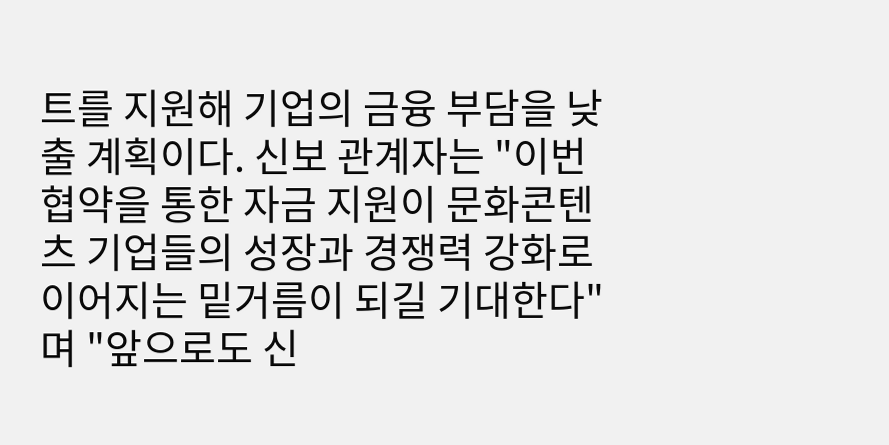트를 지원해 기업의 금융 부담을 낮출 계획이다. 신보 관계자는 "이번 협약을 통한 자금 지원이 문화콘텐츠 기업들의 성장과 경쟁력 강화로 이어지는 밑거름이 되길 기대한다"며 "앞으로도 신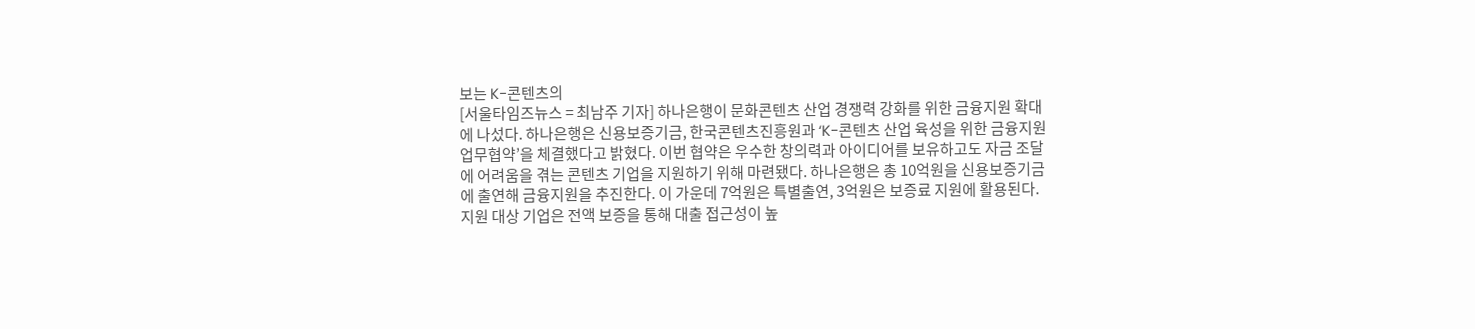보는 K-콘텐츠의
[서울타임즈뉴스 = 최남주 기자] 하나은행이 문화콘텐츠 산업 경쟁력 강화를 위한 금융지원 확대에 나섰다. 하나은행은 신용보증기금, 한국콘텐츠진흥원과 ‘K-콘텐츠 산업 육성을 위한 금융지원 업무협약’을 체결했다고 밝혔다. 이번 협약은 우수한 창의력과 아이디어를 보유하고도 자금 조달에 어려움을 겪는 콘텐츠 기업을 지원하기 위해 마련됐다. 하나은행은 총 10억원을 신용보증기금에 출연해 금융지원을 추진한다. 이 가운데 7억원은 특별출연, 3억원은 보증료 지원에 활용된다. 지원 대상 기업은 전액 보증을 통해 대출 접근성이 높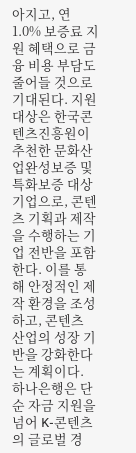아지고, 연 1.0% 보증료 지원 혜택으로 금융 비용 부담도 줄어들 것으로 기대된다. 지원 대상은 한국콘텐츠진흥원이 추천한 문화산업완성보증 및 특화보증 대상 기업으로, 콘텐츠 기획과 제작을 수행하는 기업 전반을 포함한다. 이를 통해 안정적인 제작 환경을 조성하고, 콘텐츠 산업의 성장 기반을 강화한다는 계획이다. 하나은행은 단순 자금 지원을 넘어 K-콘텐츠의 글로벌 경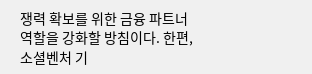쟁력 확보를 위한 금융 파트너 역할을 강화할 방침이다. 한편, 소셜벤처 기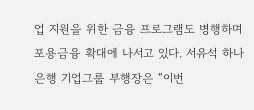업 지원을 위한 금융 프로그램도 병행하며 포용금융 확대에 나서고 있다. 서유석 하나은행 기업그룹 부행장은 “이번